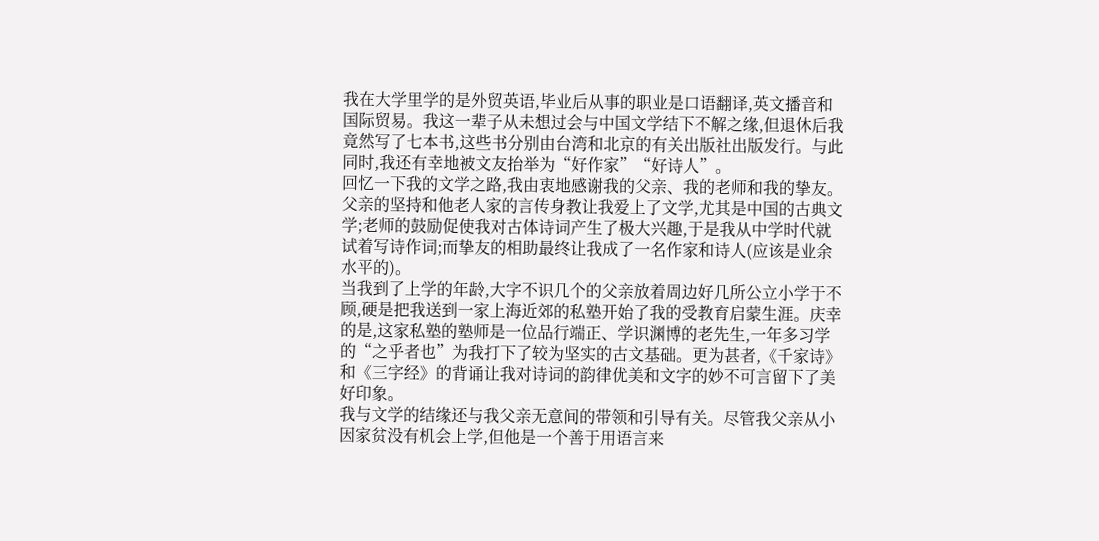我在大学里学的是外贸英语,毕业后从事的职业是口语翻译,英文播音和国际贸易。我这一辈子从未想过会与中国文学结下不解之缘,但退休后我竟然写了七本书,这些书分别由台湾和北京的有关出版社出版发行。与此同时,我还有幸地被文友抬举为“好作家”“好诗人”。
回忆一下我的文学之路,我由衷地感谢我的父亲、我的老师和我的挚友。父亲的坚持和他老人家的言传身教让我爱上了文学,尤其是中国的古典文学;老师的鼓励促使我对古体诗词产生了极大兴趣,于是我从中学时代就试着写诗作词;而挚友的相助最终让我成了一名作家和诗人(应该是业余水平的)。
当我到了上学的年龄,大字不识几个的父亲放着周边好几所公立小学于不顾,硬是把我送到一家上海近郊的私塾开始了我的受教育启蒙生涯。庆幸的是,这家私塾的塾师是一位品行端正、学识渊博的老先生,一年多习学的“之乎者也”为我打下了较为坚实的古文基础。更为甚者,《千家诗》和《三字经》的背诵让我对诗词的韵律优美和文字的妙不可言留下了美好印象。
我与文学的结缘还与我父亲无意间的带领和引导有关。尽管我父亲从小因家贫没有机会上学,但他是一个善于用语言来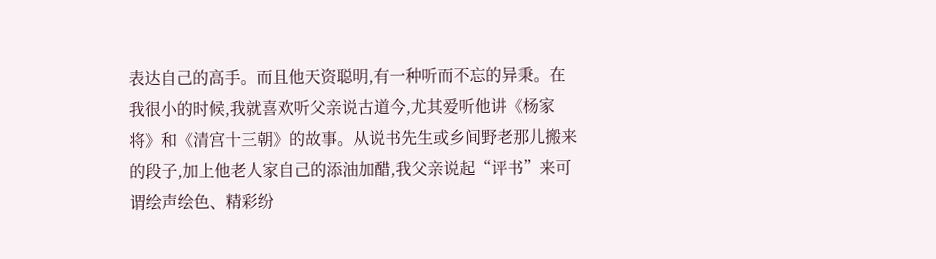表达自己的高手。而且他天资聪明,有一种听而不忘的异秉。在我很小的时候,我就喜欢听父亲说古道今,尤其爱听他讲《杨家将》和《清宫十三朝》的故事。从说书先生或乡间野老那儿搬来的段子,加上他老人家自己的添油加醋,我父亲说起“评书”来可谓绘声绘色、精彩纷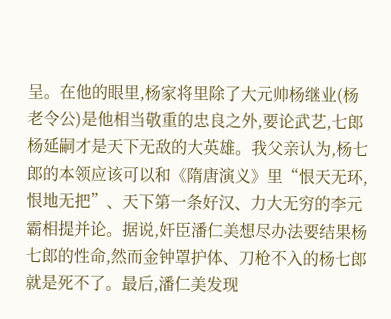呈。在他的眼里,杨家将里除了大元帅杨继业(杨老令公)是他相当敬重的忠良之外,要论武艺,七郎杨延嗣才是天下无敌的大英雄。我父亲认为,杨七郎的本领应该可以和《隋唐演义》里“恨天无环,恨地无把”、天下第一条好汉、力大无穷的李元霸相提并论。据说,奸臣潘仁美想尽办法要结果杨七郎的性命,然而金钟罩护体、刀枪不入的杨七郎就是死不了。最后,潘仁美发现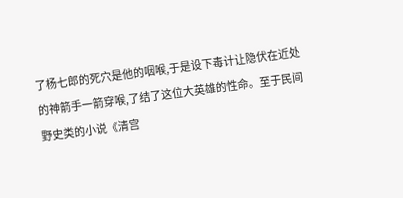了杨七郎的死穴是他的咽喉,于是设下毒计让隐伏在近处的神箭手一箭穿喉,了结了这位大英雄的性命。至于民间野史类的小说《清宫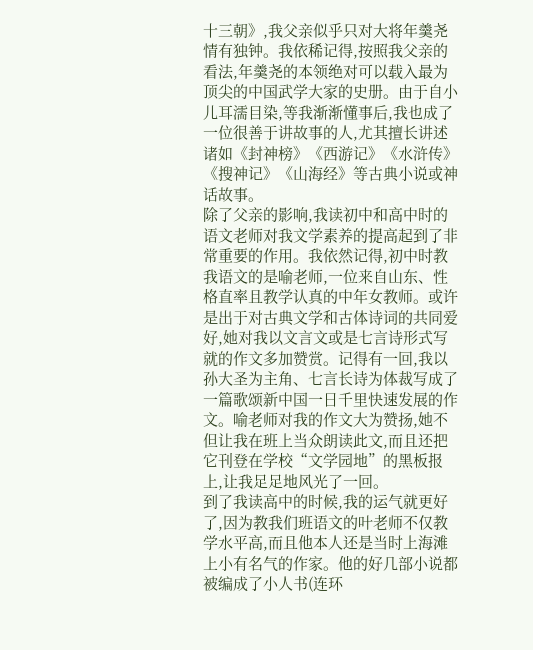十三朝》,我父亲似乎只对大将年羹尧情有独钟。我依稀记得,按照我父亲的看法,年羹尧的本领绝对可以载入最为顶尖的中国武学大家的史册。由于自小儿耳濡目染,等我渐渐懂事后,我也成了一位很善于讲故事的人,尤其擅长讲述诸如《封神榜》《西游记》《水浒传》《搜神记》《山海经》等古典小说或神话故事。
除了父亲的影响,我读初中和高中时的语文老师对我文学素养的提高起到了非常重要的作用。我依然记得,初中时教我语文的是喻老师,一位来自山东、性格直率且教学认真的中年女教师。或许是出于对古典文学和古体诗词的共同爱好,她对我以文言文或是七言诗形式写就的作文多加赞赏。记得有一回,我以孙大圣为主角、七言长诗为体裁写成了一篇歌颂新中国一日千里快速发展的作文。喻老师对我的作文大为赞扬,她不但让我在班上当众朗读此文,而且还把它刊登在学校“文学园地”的黑板报上,让我足足地风光了一回。
到了我读高中的时候,我的运气就更好了,因为教我们班语文的叶老师不仅教学水平高,而且他本人还是当时上海滩上小有名气的作家。他的好几部小说都被编成了小人书(连环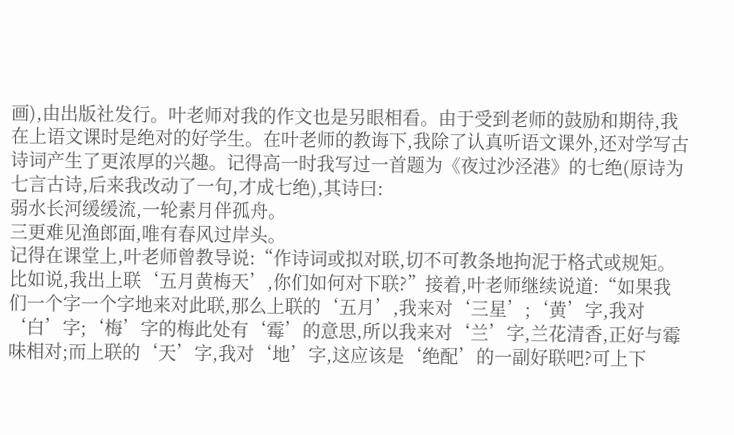画),由出版社发行。叶老师对我的作文也是另眼相看。由于受到老师的鼓励和期待,我在上语文课时是绝对的好学生。在叶老师的教诲下,我除了认真听语文课外,还对学写古诗词产生了更浓厚的兴趣。记得高一时我写过一首题为《夜过沙泾港》的七绝(原诗为七言古诗,后来我改动了一句,才成七绝),其诗曰:
弱水长河缓缓流,一轮素月伴孤舟。
三更难见渔郎面,唯有春风过岸头。
记得在课堂上,叶老师曾教导说:“作诗词或拟对联,切不可教条地拘泥于格式或规矩。比如说,我出上联‘五月黄梅天’,你们如何对下联?”接着,叶老师继续说道:“如果我们一个字一个字地来对此联,那么上联的‘五月’,我来对‘三星’;‘黄’字,我对‘白’字;‘梅’字的梅此处有‘霉’的意思,所以我来对‘兰’字,兰花清香,正好与霉味相对;而上联的‘天’字,我对‘地’字,这应该是‘绝配’的一副好联吧?可上下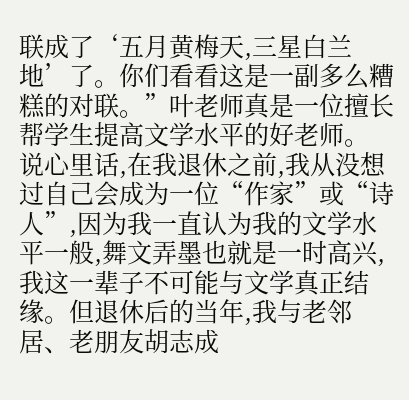联成了‘五月黄梅天,三星白兰地’了。你们看看这是一副多么糟糕的对联。”叶老师真是一位擅长帮学生提高文学水平的好老师。
说心里话,在我退休之前,我从没想过自己会成为一位“作家”或“诗人”,因为我一直认为我的文学水平一般,舞文弄墨也就是一时高兴,我这一辈子不可能与文学真正结缘。但退休后的当年,我与老邻居、老朋友胡志成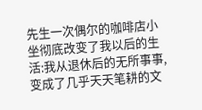先生一次偶尔的咖啡店小坐彻底改变了我以后的生活:我从退休后的无所事事,变成了几乎天天笔耕的文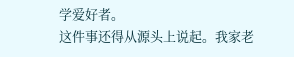学爱好者。
这件事还得从源头上说起。我家老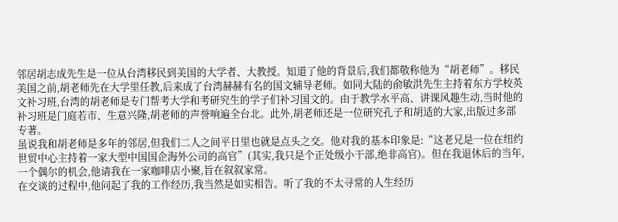邻居胡志成先生是一位从台湾移民到美国的大学者、大教授。知道了他的背景后,我们都敬称他为“胡老师”。移民美国之前,胡老师先在大学里任教,后来成了台湾赫赫有名的国文辅导老师。如同大陆的俞敏洪先生主持着东方学校英文补习班,台湾的胡老师是专门帮考大学和考研究生的学子们补习国文的。由于教学水平高、讲课风趣生动,当时他的补习班是门庭若市、生意兴隆,胡老师的声誉响遍全台北。此外,胡老师还是一位研究孔子和胡适的大家,出版过多部专著。
虽说我和胡老师是多年的邻居,但我们二人之间平日里也就是点头之交。他对我的基本印象是:“这老兄是一位在纽约世贸中心主持着一家大型中国国企海外公司的高官”(其实,我只是个正处级小干部,绝非高官)。但在我退休后的当年,一个偶尔的机会,他请我在一家咖啡店小聚,旨在叙叙家常。
在交谈的过程中,他问起了我的工作经历,我当然是如实相告。听了我的不太寻常的人生经历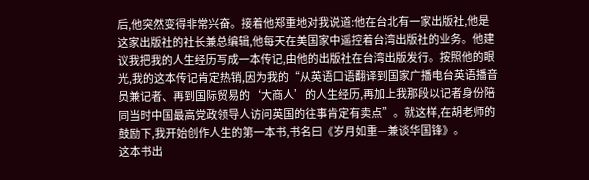后,他突然变得非常兴奋。接着他郑重地对我说道:他在台北有一家出版社,他是这家出版社的社长兼总编辑,他每天在美国家中遥控着台湾出版社的业务。他建议我把我的人生经历写成一本传记,由他的出版社在台湾出版发行。按照他的眼光,我的这本传记肯定热销,因为我的“从英语口语翻译到国家广播电台英语播音员兼记者、再到国际贸易的‘大商人’的人生经历,再加上我那段以记者身份陪同当时中国最高党政领导人访问英国的往事肯定有卖点”。就这样,在胡老师的鼓励下,我开始创作人生的第一本书,书名曰《岁月如重—兼谈华国锋》。
这本书出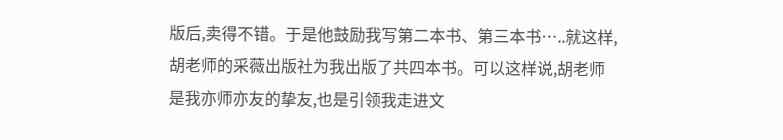版后,卖得不错。于是他鼓励我写第二本书、第三本书…..就这样,胡老师的采薇出版社为我出版了共四本书。可以这样说,胡老师是我亦师亦友的挚友,也是引领我走进文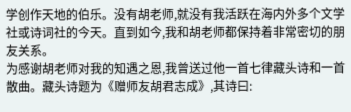学创作天地的伯乐。没有胡老师,就没有我活跃在海内外多个文学社或诗词社的今天。直到如今,我和胡老师都保持着非常密切的朋友关系。
为感谢胡老师对我的知遇之恩,我曾送过他一首七律藏头诗和一首散曲。藏头诗题为《赠师友胡君志成》,其诗曰: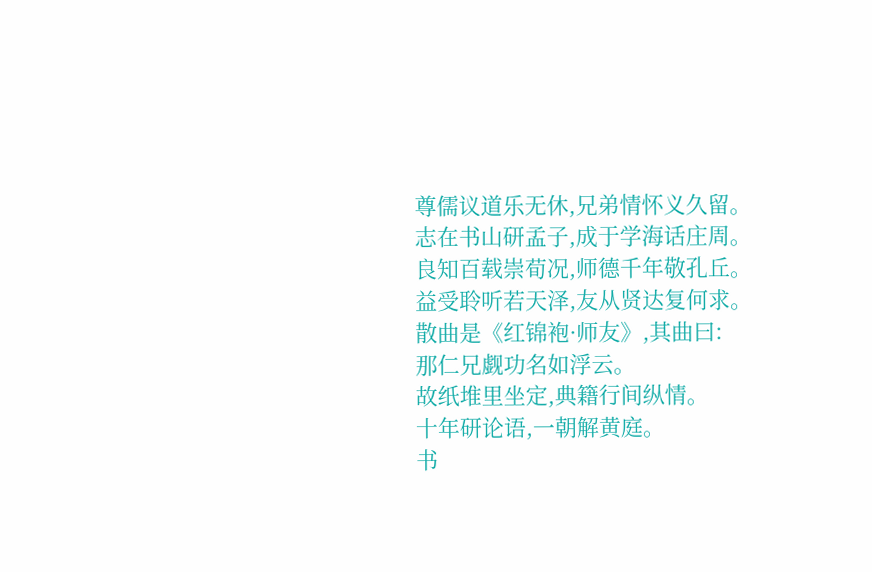尊儒议道乐无休,兄弟情怀义久留。
志在书山研孟子,成于学海话庄周。
良知百载崇荀况,师德千年敬孔丘。
益受聆听若天泽,友从贤达复何求。
散曲是《红锦袍·师友》,其曲曰:
那仁兄觑功名如浮云。
故纸堆里坐定,典籍行间纵情。
十年研论语,一朝解黄庭。
书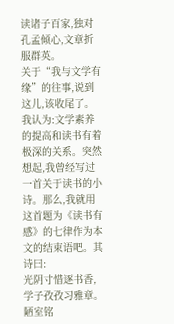读诸子百家,独对孔孟倾心,文章折服群英。
关于“我与文学有缘”的往事,说到这儿,该收尾了。我认为:文学素养的提高和读书有着极深的关系。突然想起,我曾经写过一首关于读书的小诗。那么,我就用这首题为《读书有感》的七律作为本文的结束语吧。其诗曰:
光阴寸惜逐书香,学子孜孜习雅章。
陋室铭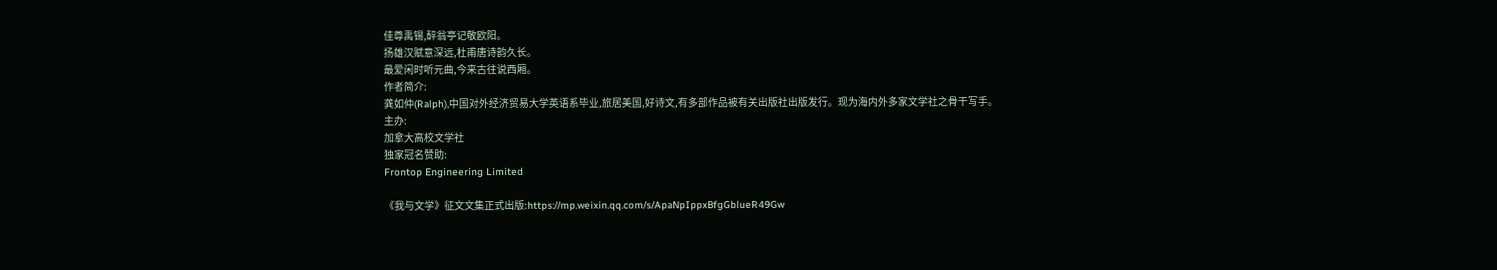佳尊禹锡,醉翁亭记敬欧阳。
扬雄汉赋意深远,杜甫唐诗韵久长。
最爱闲时听元曲,今来古往说西厢。
作者简介:
龚如仲(Ralph),中国对外经济贸易大学英语系毕业,旅居美国,好诗文,有多部作品被有关出版社出版发行。现为海内外多家文学社之骨干写手。
主办:
加拿大高校文学社
独家冠名赞助:
Frontop Engineering Limited

《我与文学》征文文集正式出版:https://mp.weixin.qq.com/s/ApaNpIppxBfgGblueR49Gw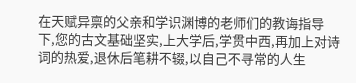在天赋异禀的父亲和学识渊博的老师们的教诲指导下,您的古文基础坚实,上大学后,学贯中西,再加上对诗词的热爱,退休后笔耕不辍,以自己不寻常的人生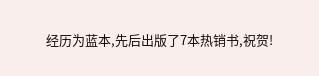经历为蓝本,先后出版了7本热销书,祝贺!